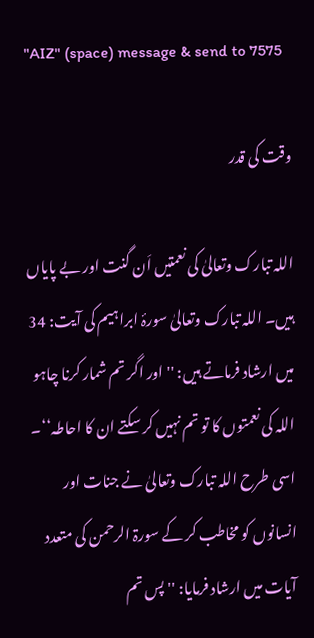"AIZ" (space) message & send to 7575

وقت کی قدر

اللہ تبارک وتعالیٰ کی نعمتیں اَن گنت اور بے پایاں ہیں۔ اللہ تبارک وتعالیٰ سورۂ ابراہیم کی آیت: 34 میں ارشاد فرماتے ہیں: ''اور اگر تم شمار کرنا چاہو اللہ کی نعمتوں کا تو تم نہیں کر سکتے ان کا احاطہ‘‘۔ اسی طرح اللہ تبارک وتعالیٰ نے جنات اور انسانوں کو مخاطب کر کے سورۃ الرحمن کی متعدد آیات میں ارشاد فرمایا: ''پس تم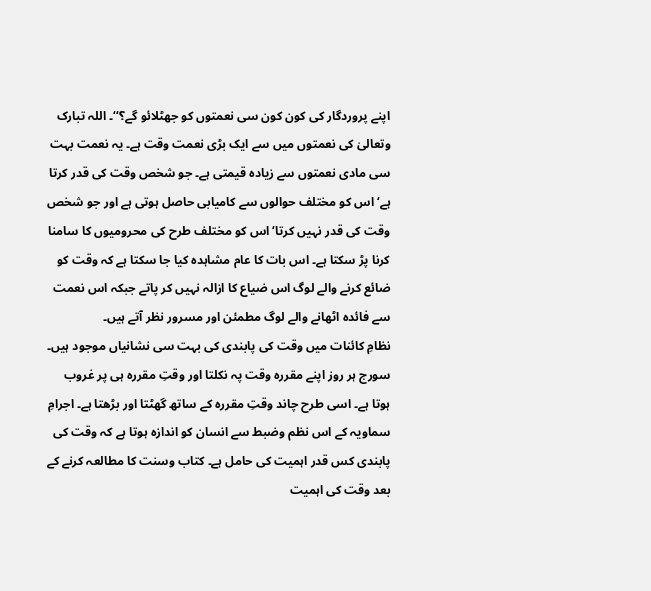اپنے پروردگار کی کون کون سی نعمتوں کو جھٹلائو گے؟‘‘۔ اللہ تبارک وتعالیٰ کی نعمتوں میں سے ایک بڑی نعمت وقت ہے۔ یہ نعمت بہت سی مادی نعمتوں سے زیادہ قیمتی ہے۔ جو شخص وقت کی قدر کرتا ہے‘ اس کو مختلف حوالوں سے کامیابی حاصل ہوتی ہے اور جو شخص وقت کی قدر نہیں کرتا‘ اس کو مختلف طرح کی محرومیوں کا سامنا کرنا پڑ سکتا ہے۔ اس بات کا عام مشاہدہ کیا جا سکتا ہے کہ وقت کو ضائع کرنے والے لوگ اس ضیاع کا ازالہ نہیں کر پاتے جبکہ اس نعمت سے فائدہ اٹھانے والے لوگ مطمئن اور مسرور نظر آتے ہیں۔
نظامِ کائنات میں وقت کی پابندی کی بہت سی نشانیاں موجود ہیں۔ سورج ہر روز اپنے مقررہ وقت پہ نکلتا اور وقتِ مقررہ ہی پر غروب ہوتا ہے۔ اسی طرح چاند وقتِ مقررہ کے ساتھ گھٹتا اور بڑھتا ہے۔ اجرامِ سماویہ کے اس نظم وضبط سے انسان کو اندازہ ہوتا ہے کہ وقت کی پابندی کس قدر اہمیت کی حامل ہے۔ کتاب وسنت کا مطالعہ کرنے کے بعد وقت کی اہمیت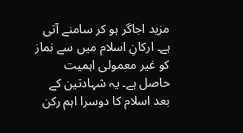مزید اجاگر ہو کر سامنے آتی ہے۔ ارکانِ اسلام میں سے نماز کو غیر معمولی اہمیت حاصل ہے۔ یہ شہادتین کے بعد اسلام کا دوسرا اہم رکن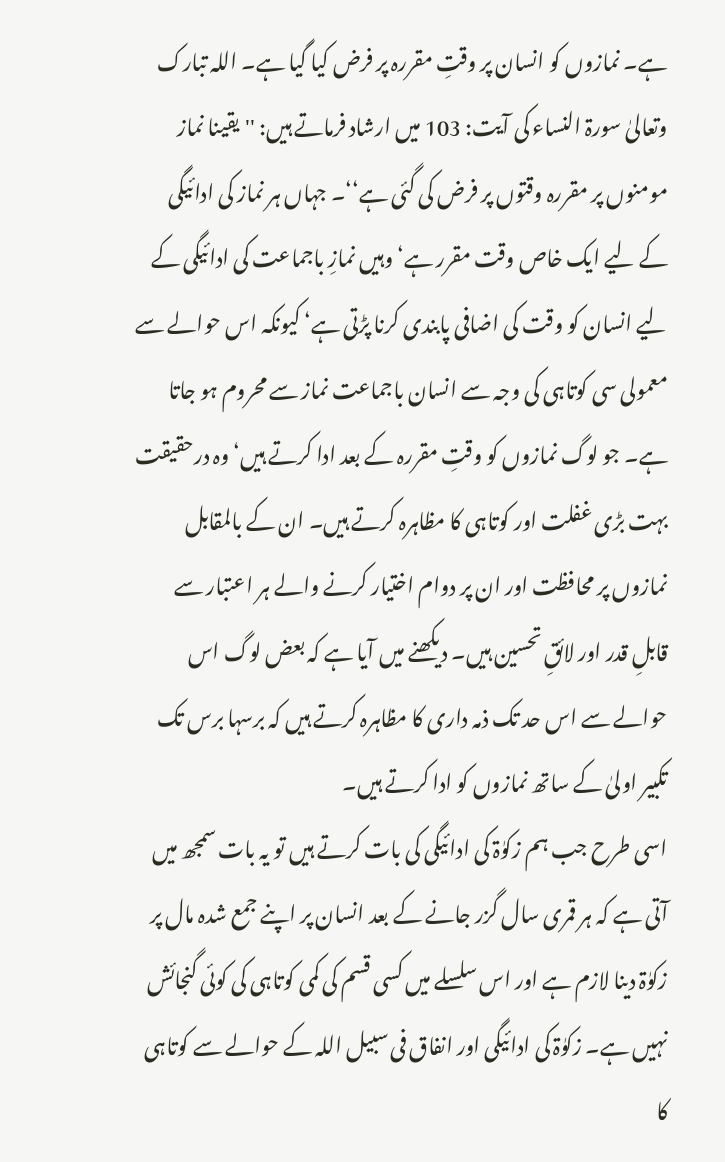ہے۔ نمازوں کو انسان پر وقتِ مقررہ پر فرض کیا گیا ہے۔ اللہ تبارک وتعالیٰ سورۃ النساء کی آیت: 103 میں ارشاد فرماتے ہیں: ''یقینا نماز مومنوں پر مقررہ وقتوں پر فرض کی گئی ہے‘‘۔ جہاں ہر نماز کی ادائیگی کے لیے ایک خاص وقت مقرر ہے‘ وہیں نمازِ باجماعت کی ادائیگی کے لیے انسان کو وقت کی اضافی پابندی کرنا پڑتی ہے‘ کیونکہ اس حوالے سے معمولی سی کوتاہی کی وجہ سے انسان باجماعت نماز سے محروم ہو جاتا ہے۔ جو لوگ نمازوں کو وقتِ مقررہ کے بعد ادا کرتے ہیں‘ وہ درحقیقت بہت بڑی غفلت اور کوتاہی کا مظاہرہ کرتے ہیں۔ ان کے بالمقابل نمازوں پر محافظت اور ان پر دوام اختیار کرنے والے ہر اعتبار سے قابلِ قدر اور لائقِ تحسین ہیں۔ دیکھنے میں آیا ہے کہ بعض لوگ اس حوالے سے اس حد تک ذمہ داری کا مظاہرہ کرتے ہیں کہ برسہا برس تک تکبیر اولیٰ کے ساتھ نمازوں کو ادا کرتے ہیں۔
اسی طرح جب ہم زکوٰۃ کی ادائیگی کی بات کرتے ہیں تو یہ بات سمجھ میں آتی ہے کہ ہر قمری سال گزر جانے کے بعد انسان پر اپنے جمع شدہ مال پر زکوٰۃ دینا لازم ہے اور اس سلسلے میں کسی قسم کی کمی کوتاہی کی کوئی گنجائش نہیں ہے۔ زکوٰۃ کی ادائیگی اور انفاق فی سبیل اللہ کے حوالے سے کوتاہی کا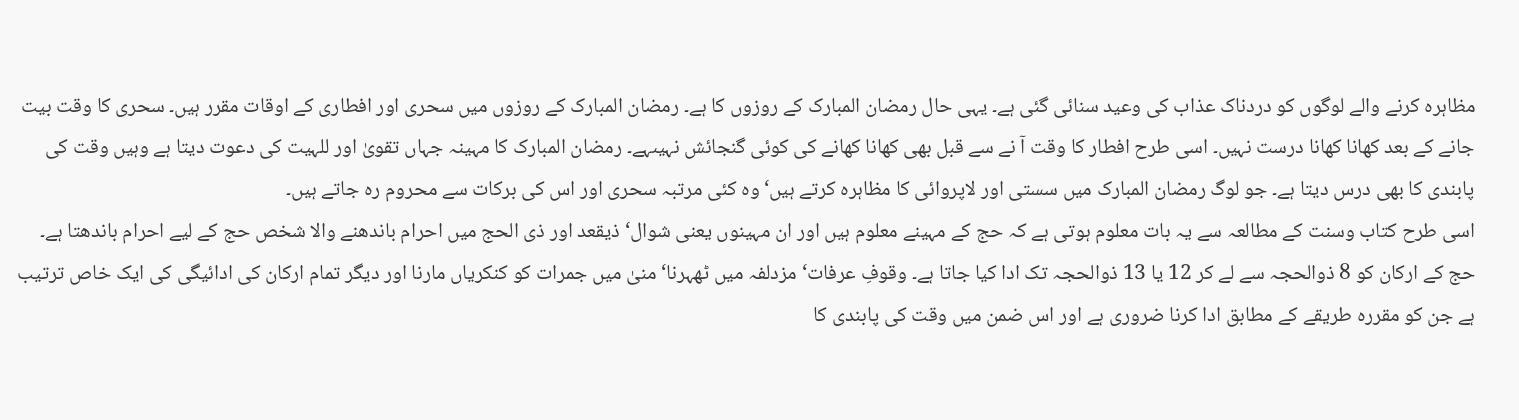مظاہرہ کرنے والے لوگوں کو دردناک عذاب کی وعید سنائی گئی ہے۔ یہی حال رمضان المبارک کے روزوں کا ہے۔ رمضان المبارک کے روزوں میں سحری اور افطاری کے اوقات مقرر ہیں۔ سحری کا وقت بیت جانے کے بعد کھانا کھانا درست نہیں۔ اسی طرح افطار کا وقت آ نے سے قبل بھی کھانا کھانے کی کوئی گنجائش نہیںہے۔ رمضان المبارک کا مہینہ جہاں تقویٰ اور للہیت کی دعوت دیتا ہے وہیں وقت کی پابندی کا بھی درس دیتا ہے۔ جو لوگ رمضان المبارک میں سستی اور لاپروائی کا مظاہرہ کرتے ہیں‘ وہ کئی مرتبہ سحری اور اس کی برکات سے محروم رہ جاتے ہیں۔
اسی طرح کتاب وسنت کے مطالعہ سے یہ بات معلوم ہوتی ہے کہ حج کے مہینے معلوم ہیں اور ان مہینوں یعنی شوال‘ ذیقعد اور ذی الحج میں احرام باندھنے والا شخص حج کے لیے احرام باندھتا ہے۔ حج کے ارکان کو 8 ذوالحجہ سے لے کر 12 یا 13 ذوالحجہ تک ادا کیا جاتا ہے۔ وقوفِ عرفات‘ مزدلفہ میں ٹھہرنا‘ منیٰ میں جمرات کو کنکریاں مارنا اور دیگر تمام ارکان کی ادائیگی کی ایک خاص ترتیب ہے جن کو مقررہ طریقے کے مطابق ادا کرنا ضروری ہے اور اس ضمن میں وقت کی پابندی کا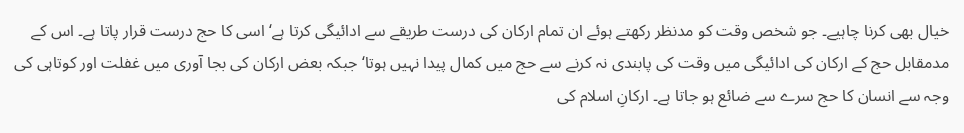خیال بھی کرنا چاہیے۔ جو شخص وقت کو مدنظر رکھتے ہوئے ان تمام ارکان کی درست طریقے سے ادائیگی کرتا ہے‘ اسی کا حج درست قرار پاتا ہے۔ اس کے مدمقابل حج کے ارکان کی ادائیگی میں وقت کی پابندی نہ کرنے سے حج میں کمال پیدا نہیں ہوتا‘ جبکہ بعض ارکان کی بجا آوری میں غفلت اور کوتاہی کی وجہ سے انسان کا حج سرے سے ضائع ہو جاتا ہے۔ ارکانِ اسلام کی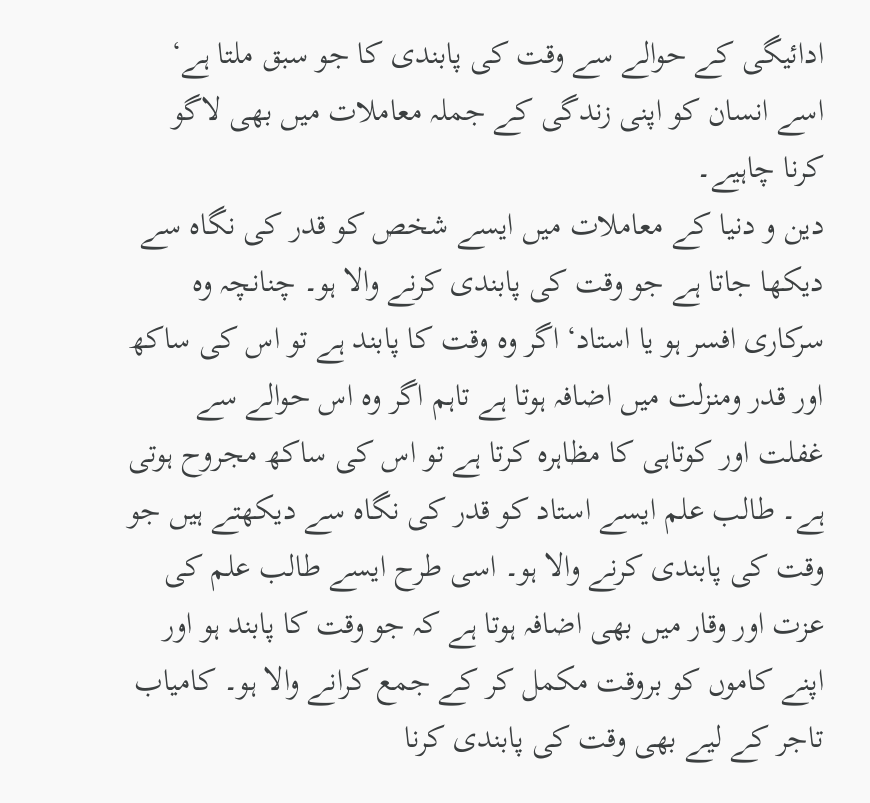ادائیگی کے حوالے سے وقت کی پابندی کا جو سبق ملتا ہے‘ اسے انسان کو اپنی زندگی کے جملہ معاملات میں بھی لاگو کرنا چاہیے۔
دین و دنیا کے معاملات میں ایسے شخص کو قدر کی نگاہ سے دیکھا جاتا ہے جو وقت کی پابندی کرنے والا ہو۔ چنانچہ وہ سرکاری افسر ہو یا استاد‘ اگر وہ وقت کا پابند ہے تو اس کی ساکھ اور قدر ومنزلت میں اضافہ ہوتا ہے تاہم اگر وہ اس حوالے سے غفلت اور کوتاہی کا مظاہرہ کرتا ہے تو اس کی ساکھ مجروح ہوتی ہے۔ طالب علم ایسے استاد کو قدر کی نگاہ سے دیکھتے ہیں جو وقت کی پابندی کرنے والا ہو۔ اسی طرح ایسے طالب علم کی عزت اور وقار میں بھی اضافہ ہوتا ہے کہ جو وقت کا پابند ہو اور اپنے کاموں کو بروقت مکمل کر کے جمع کرانے والا ہو۔ کامیاب تاجر کے لیے بھی وقت کی پابندی کرنا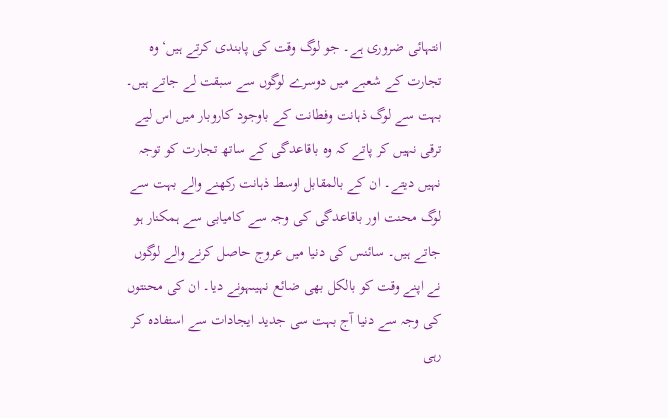انتہائی ضروری ہے۔ جو لوگ وقت کی پابندی کرتے ہیں‘ وہ تجارت کے شعبے میں دوسرے لوگوں سے سبقت لے جاتے ہیں۔ بہت سے لوگ ذہانت وفطانت کے باوجود کاروبار میں اس لیے ترقی نہیں کر پاتے کہ وہ باقاعدگی کے ساتھ تجارت کو توجہ نہیں دیتے۔ ان کے بالمقابل اوسط ذہانت رکھنے والے بہت سے لوگ محنت اور باقاعدگی کی وجہ سے کامیابی سے ہمکنار ہو جاتے ہیں۔ سائنس کی دنیا میں عروج حاصل کرنے والے لوگوں نے اپنے وقت کو بالکل بھی ضائع نہیںہونے دیا۔ ان کی محنتوں کی وجہ سے دنیا آج بہت سی جدید ایجادات سے استفادہ کر رہی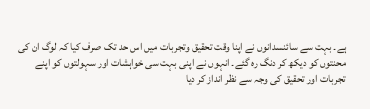ہے۔ بہت سے سائنسدانوں نے اپنا وقت تحقیق وتجربات میں اس حد تک صرف کیا کہ لوگ ان کی محنتوں کو دیکھ کر دنگ رہ گئے۔ انہوں نے اپنی بہت سی خواہشات اور سہولتوں کو اپنے تجربات اور تحقیق کی وجہ سے نظر انداز کر دیا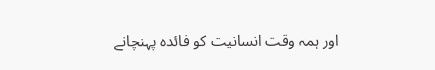اور ہمہ وقت انسانیت کو فائدہ پہنچانے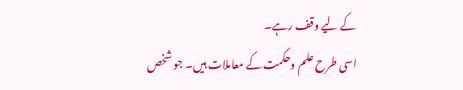کے لیے وقف رہے۔
اسی طرح علم وحکمت کے معاملات ہیں۔ جو شخص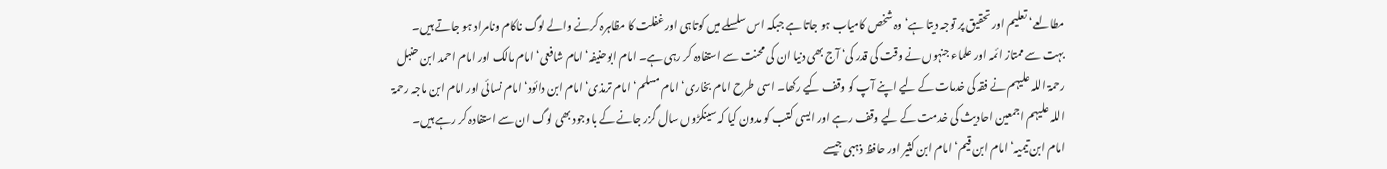مطالعے‘ تعلیم اور تحقیق پر توجہ دیتا ہے‘ وہ شخص کامیاب ہو جاتا ہے جبکہ اس سلسلے میں کوتاہی اور غفلت کا مظاہرہ کرنے والے لوگ ناکام ونامراد ہو جاتے ہیں۔ بہت سے ممتاز ائمہ اور علماء جنہوں نے وقت کی قدر کی‘ آج بھی دنیا ان کی محنت سے استفادہ کر رہی ہے۔ امام ابوحنیفہ‘ امام شافعی‘ امام مالک اور امام احمد ابن حنبل رحمۃ اللہ علیہم نے فقہ کی خدمات کے لیے اپنے آپ کو وقف کیے رکھا۔ اسی طرح امام بخاری‘ امام مسلم‘ امام ترمذی‘ امام ابن دائود‘ امام نسائی اور امام ابن ماجہ رحمۃ اللہ علیہم اجمعین احادیث کی خدمت کے لیے وقف رہے اور ایسی کتب کو مدون کیا کہ سینکڑوں سال گزر جانے کے باوجود بھی لوگ ان سے استفادہ کر رہے ہیں۔ امام ابن تیمیہ‘ امام ابن قیم‘ امام ابن کثیر اور حافظ ذہبی جیسے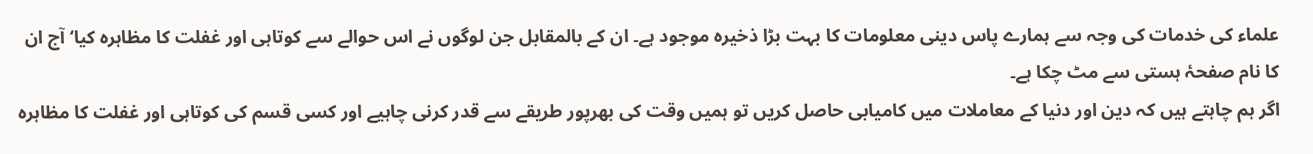علماء کی خدمات کی وجہ سے ہمارے پاس دینی معلومات کا بہت بڑا ذخیرہ موجود ہے۔ ان کے بالمقابل جن لوگوں نے اس حوالے سے کوتاہی اور غفلت کا مظاہرہ کیا‘ آج ان کا نام صفحۂ ہستی سے مٹ چکا ہے۔
اگر ہم چاہتے ہیں کہ دین اور دنیا کے معاملات میں کامیابی حاصل کریں تو ہمیں وقت کی بھرپور طریقے سے قدر کرنی چاہیے اور کسی قسم کی کوتاہی اور غفلت کا مظاہرہ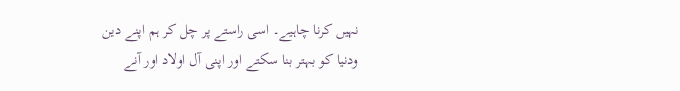نہیں کرنا چاہیے۔ اسی راستے پر چل کر ہم اپنے دین ودنیا کو بہتر بنا سکتے اور اپنی آل اولاد اور آنے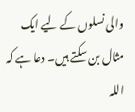والی نسلوں کے لیے ایک مثال بن سکتے ہیں۔ دعا ہے کہ اللہ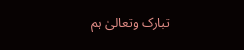تبارک وتعالیٰ ہم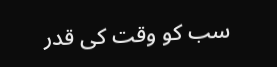سب کو وقت کی قدر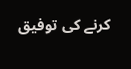کرنے کی توفیق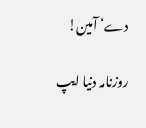دے‘ آمین!

روزنامہ دنیا ایپ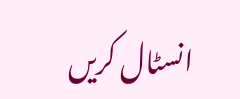انسٹال کریں